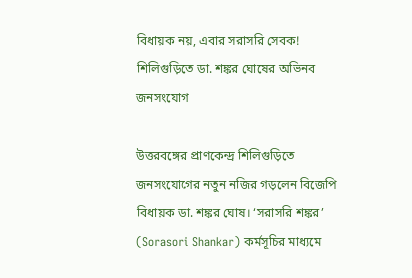বিধায়ক নয়, এবার সরাসরি সেবক! শিলিগুড়িতে ডা. শঙ্কর ঘোষের অভিনব জনসংযোগ

উত্তরবঙ্গের প্রাণকেন্দ্র শিলিগুড়িতে জনসংযোগের নতুন নজির গড়লেন বিজেপি বিধায়ক ডা. শঙ্কর ঘোষ। ‘সরাসরি শঙ্কর’ (Sorasori Shankar) কর্মসূচির মাধ্যমে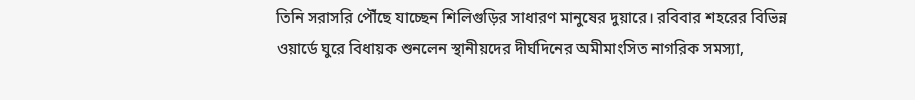তিনি সরাসরি পৌঁছে যাচ্ছেন শিলিগুড়ির সাধারণ মানুষের দুয়ারে। রবিবার শহরের বিভিন্ন ওয়ার্ডে ঘুরে বিধায়ক শুনলেন স্থানীয়দের দীর্ঘদিনের অমীমাংসিত নাগরিক সমস্যা,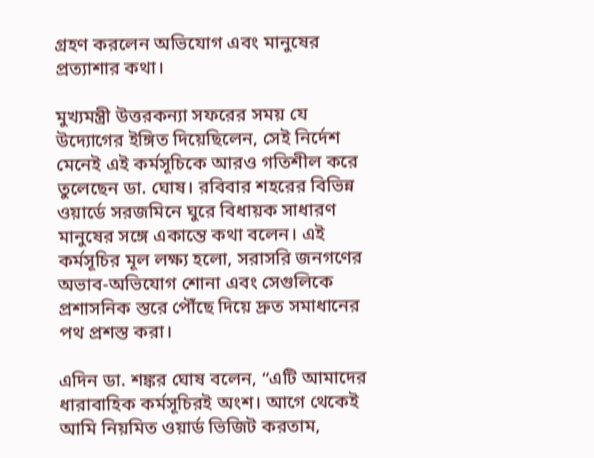গ্রহণ করলেন অভিযোগ এবং মানুষের প্রত্যাশার কথা।

মুখ্যমন্ত্রী উত্তরকন্যা সফরের সময় যে উদ্যোগের ইঙ্গিত দিয়েছিলেন, সেই নির্দেশ মেনেই এই কর্মসূচিকে আরও গতিশীল করে তুলেছেন ডা. ঘোষ। রবিবার শহরের বিভিন্ন ওয়ার্ডে সরজমিনে ঘুরে বিধায়ক সাধারণ মানুষের সঙ্গে একান্তে কথা বলেন। এই কর্মসূচির মূল লক্ষ্য হলো, সরাসরি জনগণের অভাব-অভিযোগ শোনা এবং সেগুলিকে প্রশাসনিক স্তরে পৌঁছে দিয়ে দ্রুত সমাধানের পথ প্রশস্ত করা।

এদিন ডা. শঙ্কর ঘোষ বলেন, “এটি আমাদের ধারাবাহিক কর্মসূচিরই অংশ। আগে থেকেই আমি নিয়মিত ওয়ার্ড ভিজিট করতাম,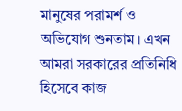মানুষের পরামর্শ ও অভিযোগ শুনতাম। এখন আমরা সরকারের প্রতিনিধি হিসেবে কাজ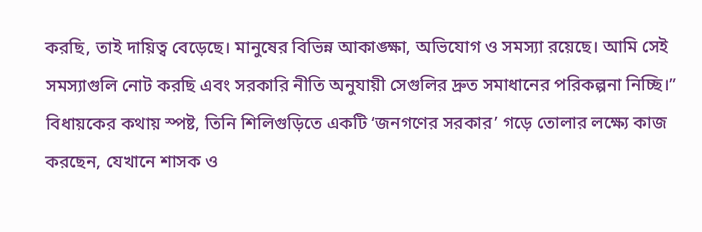করছি, তাই দায়িত্ব বেড়েছে। মানুষের বিভিন্ন আকাঙ্ক্ষা, অভিযোগ ও সমস্যা রয়েছে। আমি সেই সমস্যাগুলি নোট করছি এবং সরকারি নীতি অনুযায়ী সেগুলির দ্রুত সমাধানের পরিকল্পনা নিচ্ছি।” বিধায়কের কথায় স্পষ্ট, তিনি শিলিগুড়িতে একটি ‘জনগণের সরকার’ গড়ে তোলার লক্ষ্যে কাজ করছেন, যেখানে শাসক ও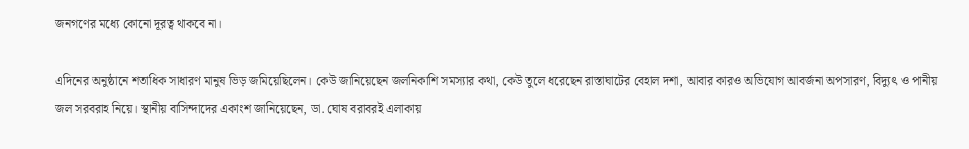জনগণের মধ্যে কোনো দূরত্ব থাকবে না।

এদিনের অনুষ্ঠানে শতাধিক সাধারণ মানুষ ভিড় জমিয়েছিলেন। কেউ জানিয়েছেন জলনিকাশি সমস্যার কথা, কেউ তুলে ধরেছেন রাস্তাঘাটের বেহাল দশা, আবার কারও অভিযোগ আবর্জনা অপসারণ, বিদ্যুৎ ও পানীয় জল সরবরাহ নিয়ে। স্থানীয় বাসিন্দাদের একাংশ জানিয়েছেন, ডা. ঘোষ বরাবরই এলাকায়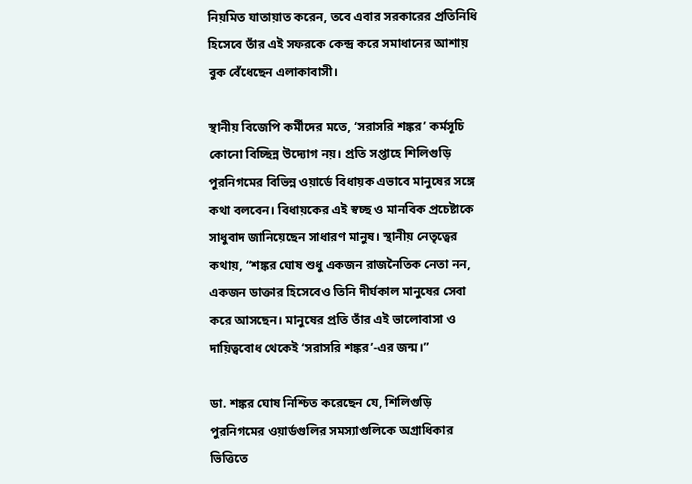নিয়মিত যাতায়াত করেন, তবে এবার সরকারের প্রতিনিধি হিসেবে তাঁর এই সফরকে কেন্দ্র করে সমাধানের আশায় বুক বেঁধেছেন এলাকাবাসী।

স্থানীয় বিজেপি কর্মীদের মতে, ‘সরাসরি শঙ্কর’ কর্মসূচি কোনো বিচ্ছিন্ন উদ্যোগ নয়। প্রতি সপ্তাহে শিলিগুড়ি পুরনিগমের বিভিন্ন ওয়ার্ডে বিধায়ক এভাবে মানুষের সঙ্গে কথা বলবেন। বিধায়কের এই স্বচ্ছ ও মানবিক প্রচেষ্টাকে সাধুবাদ জানিয়েছেন সাধারণ মানুষ। স্থানীয় নেতৃত্বের কথায়, “শঙ্কর ঘোষ শুধু একজন রাজনৈতিক নেতা নন, একজন ডাক্তার হিসেবেও তিনি দীর্ঘকাল মানুষের সেবা করে আসছেন। মানুষের প্রতি তাঁর এই ভালোবাসা ও দায়িত্ববোধ থেকেই ‘সরাসরি শঙ্কর’-এর জন্ম।”

ডা. শঙ্কর ঘোষ নিশ্চিত করেছেন যে, শিলিগুড়ি পুরনিগমের ওয়ার্ডগুলির সমস্যাগুলিকে অগ্রাধিকার ভিত্তিতে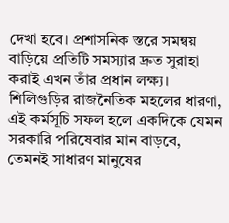দেখা হবে। প্রশাসনিক স্তরে সমন্বয় বাড়িয়ে প্রতিটি সমস্যার দ্রুত সুরাহা করাই এখন তাঁর প্রধান লক্ষ্য। শিলিগুড়ির রাজনৈতিক মহলের ধারণা, এই কর্মসূচি সফল হলে একদিকে যেমন সরকারি পরিষেবার মান বাড়বে, তেমনই সাধারণ মানুষের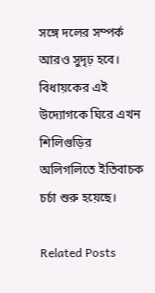সঙ্গে দলের সম্পর্ক আরও সুদৃঢ় হবে। বিধায়কের এই উদ্যোগকে ঘিরে এখন শিলিগুড়ির অলিগলিতে ইতিবাচক চর্চা শুরু হয়েছে।

Related Posts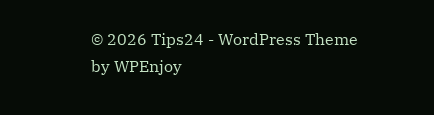© 2026 Tips24 - WordPress Theme by WPEnjoy